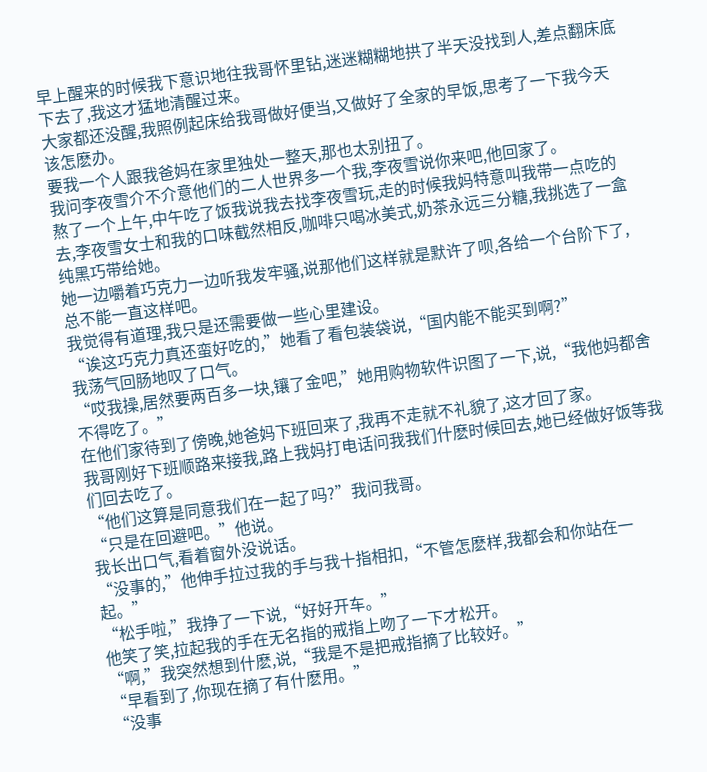早上醒来的时候我下意识地往我哥怀里钻,迷迷糊糊地拱了半天没找到人,差点翻床底下去了,我这才猛地清醒过来。
大家都还没醒,我照例起床给我哥做好便当,又做好了全家的早饭,思考了一下我今天该怎麽办。
要我一个人跟我爸妈在家里独处一整天,那也太别扭了。
我问李夜雪介不介意他们的二人世界多一个我,李夜雪说你来吧,他回家了。
熬了一个上午,中午吃了饭我说我去找李夜雪玩,走的时候我妈特意叫我带一点吃的去,李夜雪女士和我的口味截然相反,咖啡只喝冰美式,奶茶永远三分糖,我挑选了一盒纯黑巧带给她。
她一边嚼着巧克力一边听我发牢骚,说那他们这样就是默许了呗,各给一个台阶下了,总不能一直这样吧。
我觉得有道理,我只是还需要做一些心里建设。
“诶这巧克力真还蛮好吃的,”她看了看包装袋说,“国内能不能买到啊?”
我荡气回肠地叹了口气。
“哎我操,居然要两百多一块,镶了金吧,”她用购物软件识图了一下,说,“我他妈都舍不得吃了。”
在他们家待到了傍晚,她爸妈下班回来了,我再不走就不礼貌了,这才回了家。
我哥刚好下班顺路来接我,路上我妈打电话问我我们什麽时候回去,她已经做好饭等我们回去吃了。
“他们这算是同意我们在一起了吗?”我问我哥。
“只是在回避吧。”他说。
我长出口气,看着窗外没说话。
“没事的,”他伸手拉过我的手与我十指相扣,“不管怎麽样,我都会和你站在一起。”
“松手啦,”我挣了一下说,“好好开车。”
他笑了笑,拉起我的手在无名指的戒指上吻了一下才松开。
“啊,”我突然想到什麽,说,“我是不是把戒指摘了比较好。”
“早看到了,你现在摘了有什麽用。”
“没事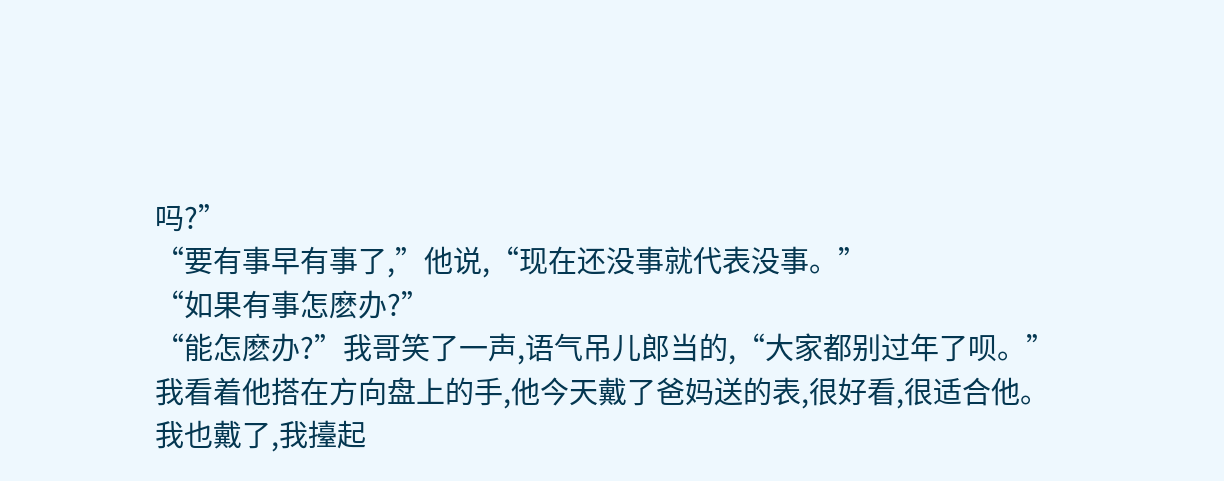吗?”
“要有事早有事了,”他说,“现在还没事就代表没事。”
“如果有事怎麽办?”
“能怎麽办?”我哥笑了一声,语气吊儿郎当的,“大家都别过年了呗。”
我看着他搭在方向盘上的手,他今天戴了爸妈送的表,很好看,很适合他。
我也戴了,我擡起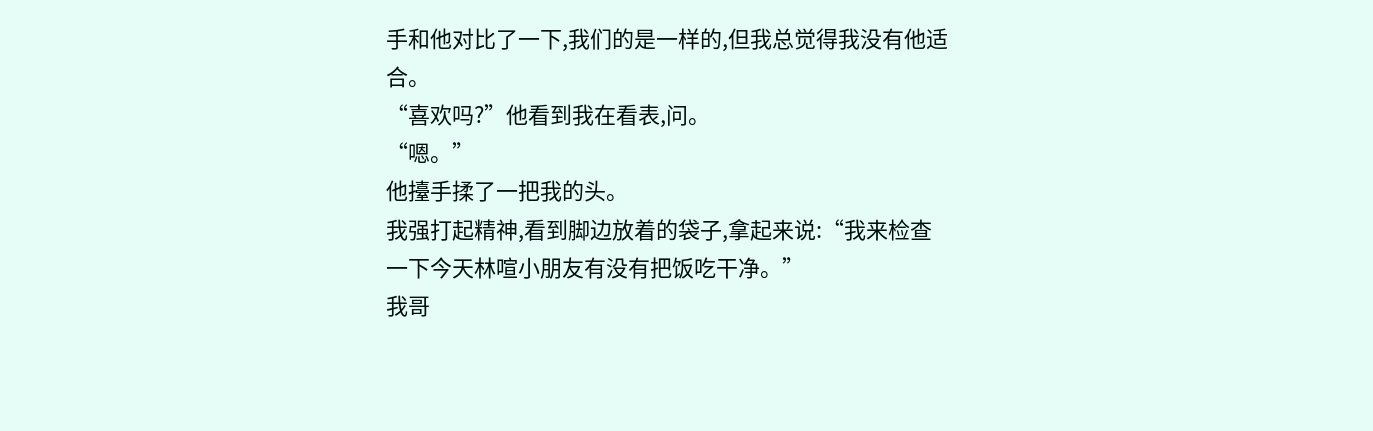手和他对比了一下,我们的是一样的,但我总觉得我没有他适合。
“喜欢吗?”他看到我在看表,问。
“嗯。”
他擡手揉了一把我的头。
我强打起精神,看到脚边放着的袋子,拿起来说:“我来检查一下今天林喧小朋友有没有把饭吃干净。”
我哥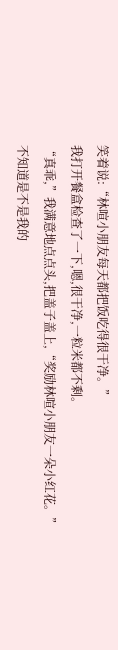笑着说:“林喧小朋友每天都把饭吃得很干净。”
我打开餐盒检查了一下,嗯,很干净,一粒米都不剩。
“真乖,”我满意地点点头,把盖子盖上,“奖励林喧小朋友一朵小红花。”
不知道是不是我的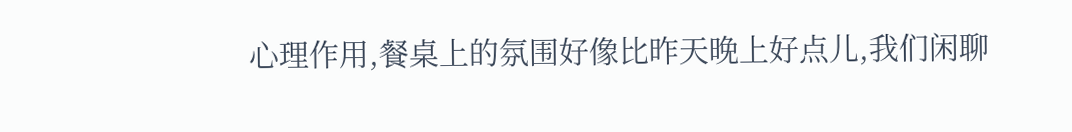心理作用,餐桌上的氛围好像比昨天晚上好点儿,我们闲聊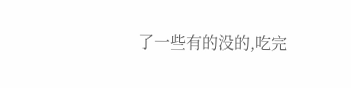了一些有的没的,吃完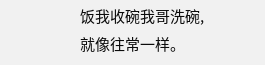饭我收碗我哥洗碗,就像往常一样。